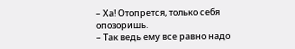– Ха! Отопрется, только себя опозоришь.
– Так ведь ему все равно надо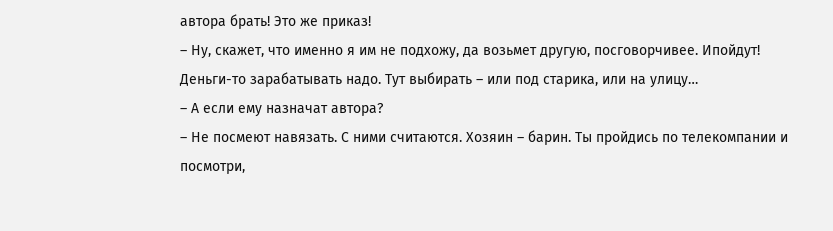автора брать! Это же приказ!
– Ну, скажет, что именно я им не подхожу, да возьмет другую, посговорчивее. Ипойдут! Деньги-то зарабатывать надо. Тут выбирать – или под старика, или на улицу…
– А если ему назначат автора?
– Не посмеют навязать. С ними считаются. Хозяин – барин. Ты пройдись по телекомпании и посмотри,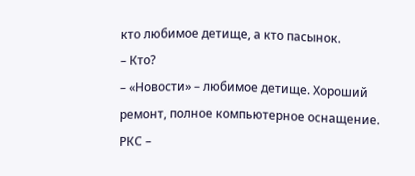кто любимое детище, а кто пасынок.
– Кто?
– «Новости» – любимое детище. Хороший ремонт, полное компьютерное оснащение. РКС –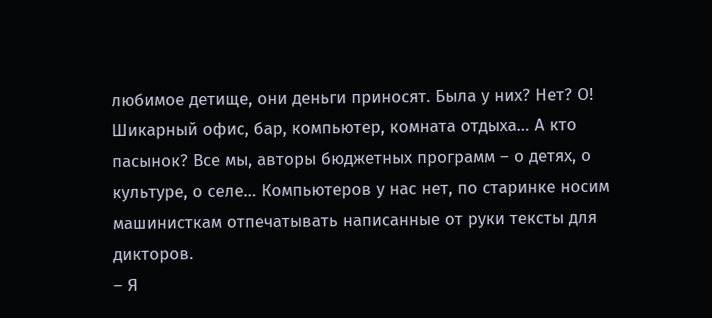любимое детище, они деньги приносят. Была у них? Нет? О! Шикарный офис, бар, компьютер, комната отдыха… А кто пасынок? Все мы, авторы бюджетных программ – о детях, о культуре, о селе… Компьютеров у нас нет, по старинке носим машинисткам отпечатывать написанные от руки тексты для дикторов.
– Я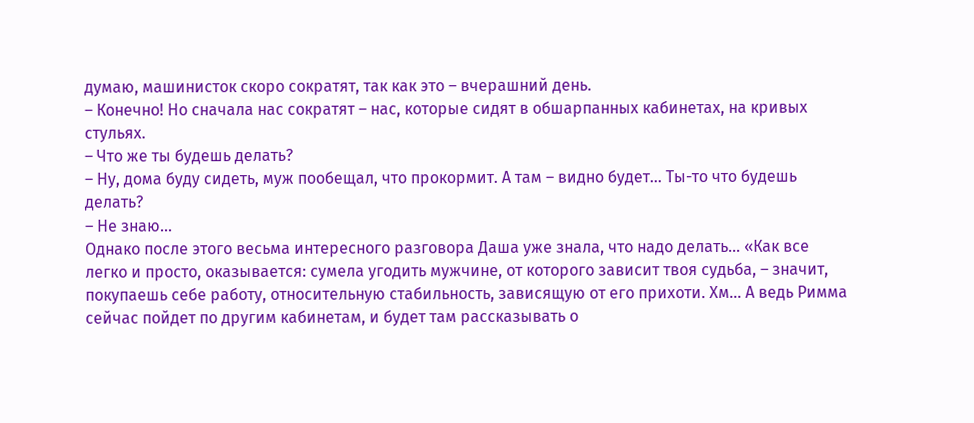думаю, машинисток скоро сократят, так как это – вчерашний день.
– Конечно! Но сначала нас сократят – нас, которые сидят в обшарпанных кабинетах, на кривых стульях.
– Что же ты будешь делать?
– Ну, дома буду сидеть, муж пообещал, что прокормит. А там – видно будет… Ты-то что будешь делать?
– Не знаю…
Однако после этого весьма интересного разговора Даша уже знала, что надо делать… «Как все легко и просто, оказывается: сумела угодить мужчине, от которого зависит твоя судьба, – значит, покупаешь себе работу, относительную стабильность, зависящую от его прихоти. Хм… А ведь Римма сейчас пойдет по другим кабинетам, и будет там рассказывать о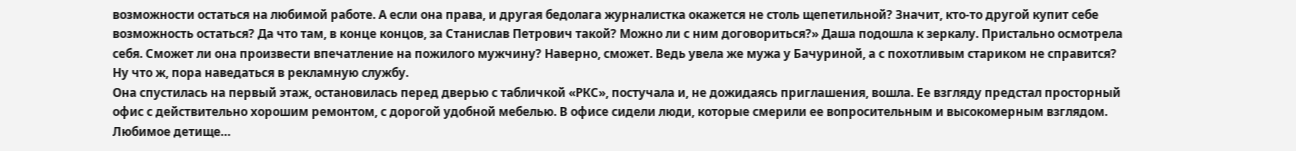возможности остаться на любимой работе. А если она права, и другая бедолага журналистка окажется не столь щепетильной? Значит, кто-то другой купит себе возможность остаться? Да что там, в конце концов, за Станислав Петрович такой? Можно ли с ним договориться?» Даша подошла к зеркалу. Пристально осмотрела себя. Сможет ли она произвести впечатление на пожилого мужчину? Наверно, сможет. Ведь увела же мужа у Бачуриной, а с похотливым стариком не справится? Ну что ж, пора наведаться в рекламную службу.
Она спустилась на первый этаж, остановилась перед дверью с табличкой «РКС», постучала и, не дожидаясь приглашения, вошла. Ее взгляду предстал просторный офис с действительно хорошим ремонтом, с дорогой удобной мебелью. В офисе сидели люди, которые смерили ее вопросительным и высокомерным взглядом. Любимое детище…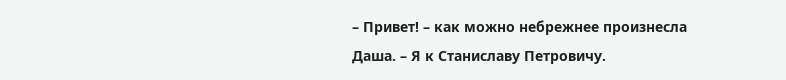– Привет! – как можно небрежнее произнесла Даша. – Я к Станиславу Петровичу.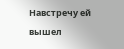Навстречу ей вышел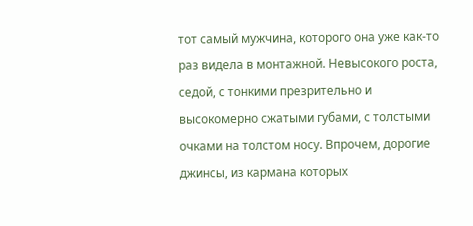тот самый мужчина, которого она уже как-то раз видела в монтажной. Невысокого роста, седой, с тонкими презрительно и высокомерно сжатыми губами, с толстыми очками на толстом носу. Впрочем, дорогие джинсы, из кармана которых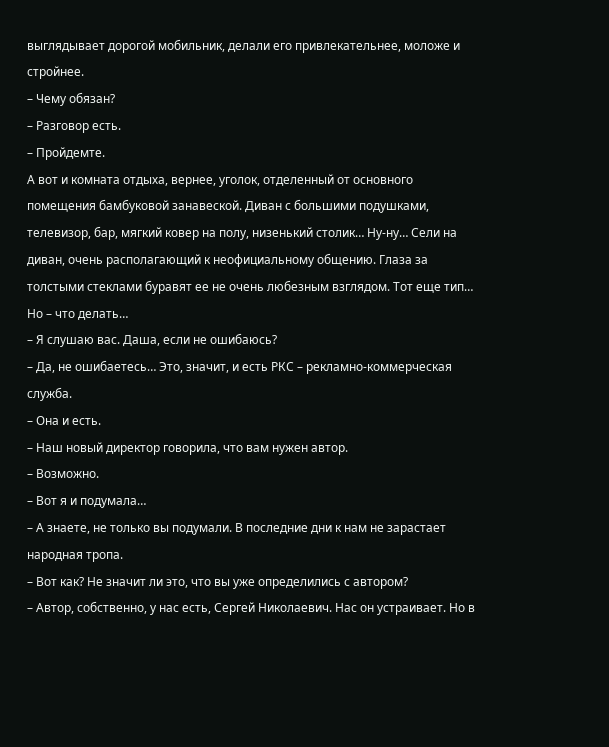выглядывает дорогой мобильник, делали его привлекательнее, моложе и стройнее.
– Чему обязан?
– Разговор есть.
– Пройдемте.
А вот и комната отдыха, вернее, уголок, отделенный от основного помещения бамбуковой занавеской. Диван с большими подушками, телевизор, бар, мягкий ковер на полу, низенький столик… Ну-ну… Сели на диван, очень располагающий к неофициальному общению. Глаза за толстыми стеклами буравят ее не очень любезным взглядом. Тот еще тип… Но – что делать…
– Я слушаю вас. Даша, если не ошибаюсь?
– Да, не ошибаетесь… Это, значит, и есть РКС – рекламно-коммерческая служба.
– Она и есть.
– Наш новый директор говорила, что вам нужен автор.
– Возможно.
– Вот я и подумала…
– А знаете, не только вы подумали. В последние дни к нам не зарастает народная тропа.
– Вот как? Не значит ли это, что вы уже определились с автором?
– Автор, собственно, у нас есть, Сергей Николаевич. Нас он устраивает. Но в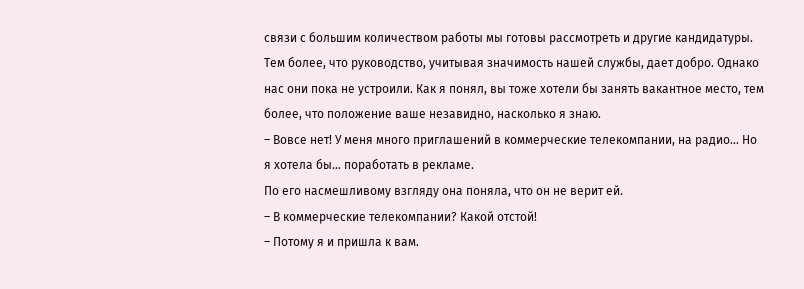связи с большим количеством работы мы готовы рассмотреть и другие кандидатуры. Тем более, что руководство, учитывая значимость нашей службы, дает добро. Однако нас они пока не устроили. Как я понял, вы тоже хотели бы занять вакантное место, тем более, что положение ваше незавидно, насколько я знаю.
– Вовсе нет! У меня много приглашений в коммерческие телекомпании, на радио… Но я хотела бы… поработать в рекламе.
По его насмешливому взгляду она поняла, что он не верит ей.
– В коммерческие телекомпании? Какой отстой!
– Потому я и пришла к вам.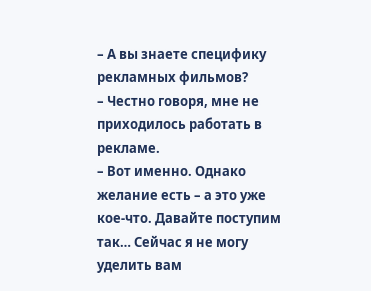– А вы знаете специфику рекламных фильмов?
– Честно говоря, мне не приходилось работать в рекламе.
– Вот именно. Однако желание есть – а это уже кое-что. Давайте поступим так… Сейчас я не могу уделить вам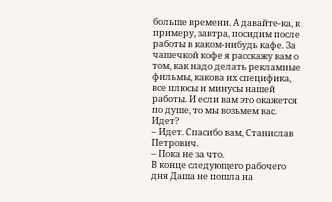больше времени. А давайте-ка, к примеру, завтра, посидим после работы в каком-нибудь кафе. За чашечкой кофе я расскажу вам о том, как надо делать рекламные фильмы, какова их специфика, все плюсы и минусы нашей работы. И если вам это окажется по душе, то мы возьмем вас. Идет?
– Идет. Спасибо вам, Станислав Петрович.
– Пока не за что.
В конце следующего рабочего дня Даша не пошла на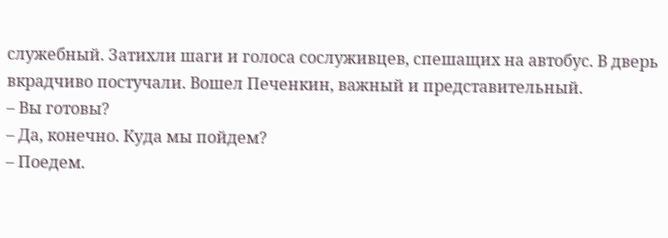служебный. Затихли шаги и голоса сослуживцев, спешащих на автобус. В дверь вкрадчиво постучали. Вошел Печенкин, важный и представительный.
– Вы готовы?
– Да, конечно. Куда мы пойдем?
– Поедем.